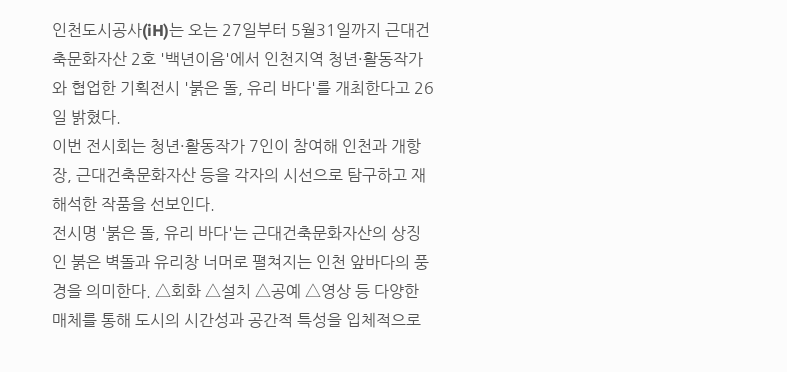인천도시공사(iH)는 오는 27일부터 5월31일까지 근대건축문화자산 2호 '백년이음'에서 인천지역 청년·활동작가와 협업한 기획전시 '붉은 돌, 유리 바다'를 개최한다고 26일 밝혔다.
이번 전시회는 청년·활동작가 7인이 참여해 인천과 개항장, 근대건축문화자산 등을 각자의 시선으로 탐구하고 재해석한 작품을 선보인다.
전시명 '붉은 돌, 유리 바다'는 근대건축문화자산의 상징인 붉은 벽돌과 유리창 너머로 펼쳐지는 인천 앞바다의 풍경을 의미한다. △회화 △설치 △공예 △영상 등 다양한 매체를 통해 도시의 시간성과 공간적 특성을 입체적으로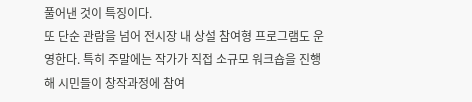풀어낸 것이 특징이다.
또 단순 관람을 넘어 전시장 내 상설 참여형 프로그램도 운영한다. 특히 주말에는 작가가 직접 소규모 워크숍을 진행해 시민들이 창작과정에 참여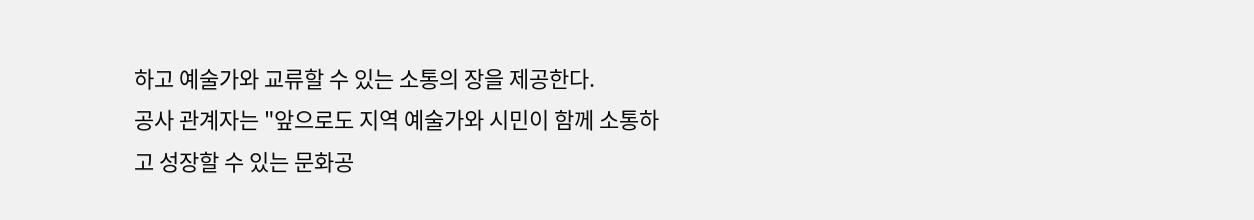하고 예술가와 교류할 수 있는 소통의 장을 제공한다.
공사 관계자는 "앞으로도 지역 예술가와 시민이 함께 소통하고 성장할 수 있는 문화공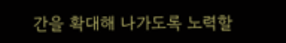간을 확대해 나가도록 노력할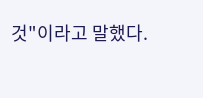것"이라고 말했다.